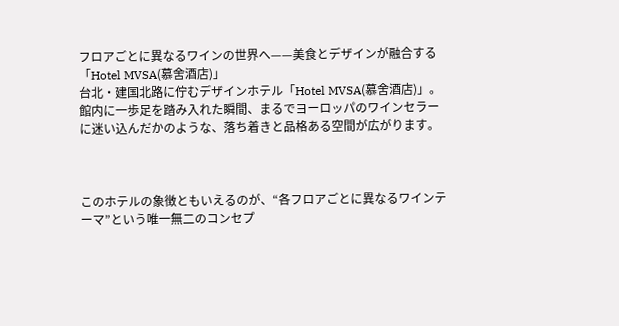フロアごとに異なるワインの世界へ——美食とデザインが融合する「Hotel MVSA(慕舍酒店)」
台北・建国北路に佇むデザインホテル「Hotel MVSA(慕舍酒店)」。館内に一歩足を踏み入れた瞬間、まるでヨーロッパのワインセラーに迷い込んだかのような、落ち着きと品格ある空間が広がります。



このホテルの象徴ともいえるのが、“各フロアごとに異なるワインテーマ”という唯一無二のコンセプ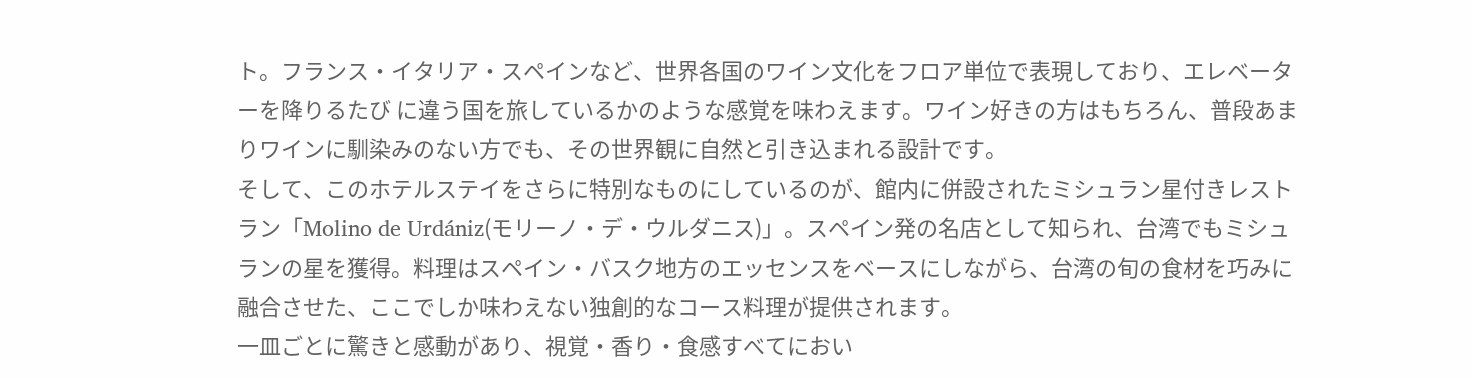ト。フランス・イタリア・スペインなど、世界各国のワイン文化をフロア単位で表現しており、エレベーターを降りるたび に違う国を旅しているかのような感覚を味わえます。ワイン好きの方はもちろん、普段あまりワインに馴染みのない方でも、その世界観に自然と引き込まれる設計です。
そして、このホテルステイをさらに特別なものにしているのが、館内に併設されたミシュラン星付きレストラン「Molino de Urdániz(モリーノ・デ・ウルダニス)」。スペイン発の名店として知られ、台湾でもミシュランの星を獲得。料理はスペイン・バスク地方のエッセンスをベースにしながら、台湾の旬の食材を巧みに融合させた、ここでしか味わえない独創的なコース料理が提供されます。
一皿ごとに驚きと感動があり、視覚・香り・食感すべてにおい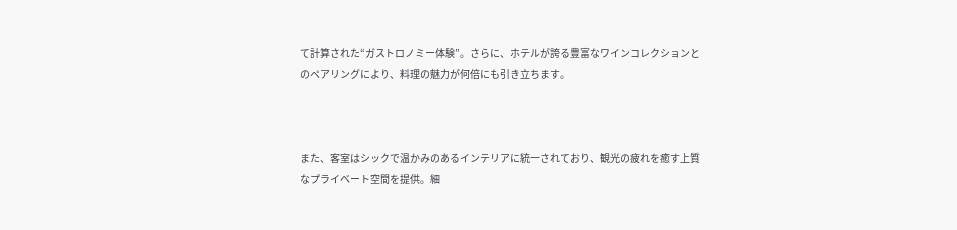て計算された“ガストロノミー体験”。さらに、ホテルが誇る豊富なワインコレクションとのペアリングにより、料理の魅力が何倍にも引き立ちます。



また、客室はシックで温かみのあるインテリアに統一されており、観光の疲れを癒す上質なプライベート空間を提供。細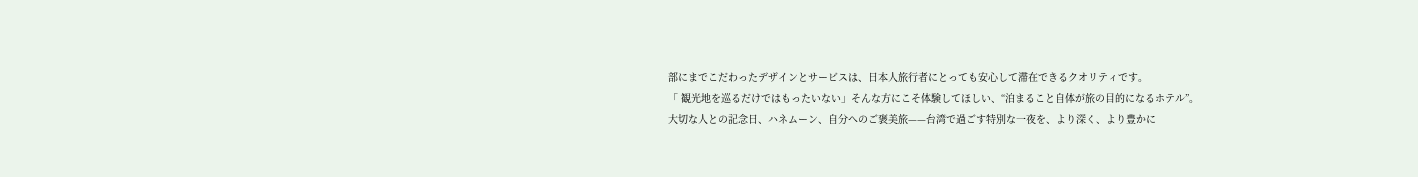部にまでこだわったデザインとサービスは、日本人旅行者にとっても安心して滞在できるクオリティです。
「 観光地を巡るだけではもったいない」そんな方にこそ体験してほしい、“泊まること自体が旅の目的になるホテル”。
大切な人との記念日、ハネムーン、自分へのご褒美旅——台湾で過ごす特別な一夜を、より深く、より豊かに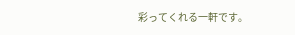彩ってくれる一軒です。